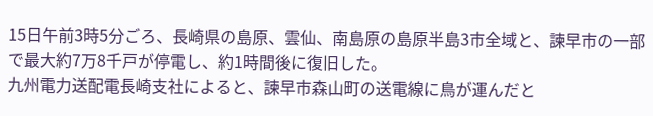15日午前3時5分ごろ、長崎県の島原、雲仙、南島原の島原半島3市全域と、諫早市の一部で最大約7万8千戸が停電し、約1時間後に復旧した。
九州電力送配電長崎支社によると、諫早市森山町の送電線に鳥が運んだと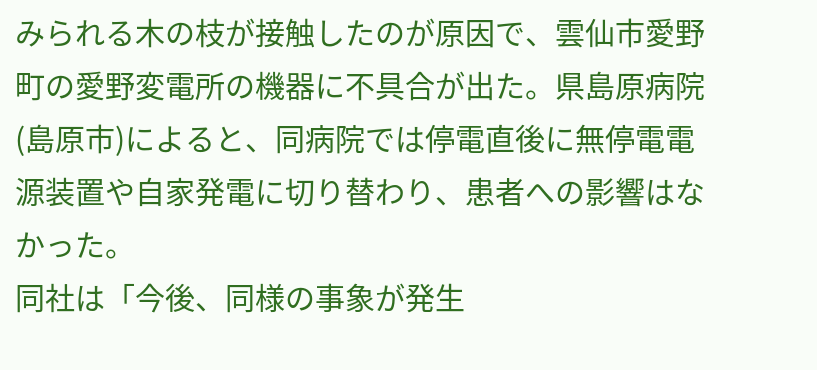みられる木の枝が接触したのが原因で、雲仙市愛野町の愛野変電所の機器に不具合が出た。県島原病院(島原市)によると、同病院では停電直後に無停電電源装置や自家発電に切り替わり、患者への影響はなかった。
同社は「今後、同様の事象が発生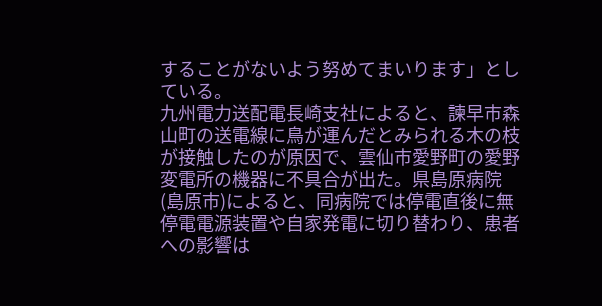することがないよう努めてまいります」としている。
九州電力送配電長崎支社によると、諫早市森山町の送電線に鳥が運んだとみられる木の枝が接触したのが原因で、雲仙市愛野町の愛野変電所の機器に不具合が出た。県島原病院(島原市)によると、同病院では停電直後に無停電電源装置や自家発電に切り替わり、患者への影響は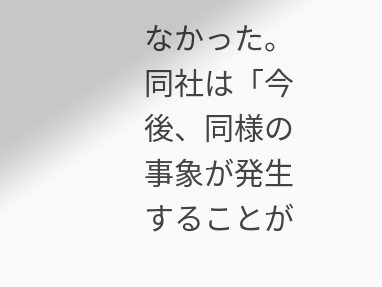なかった。
同社は「今後、同様の事象が発生することが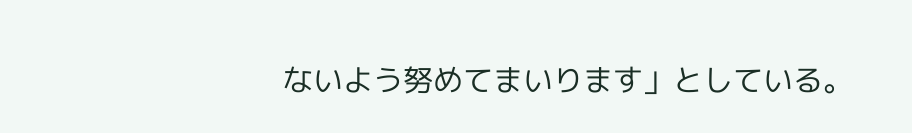ないよう努めてまいります」としている。